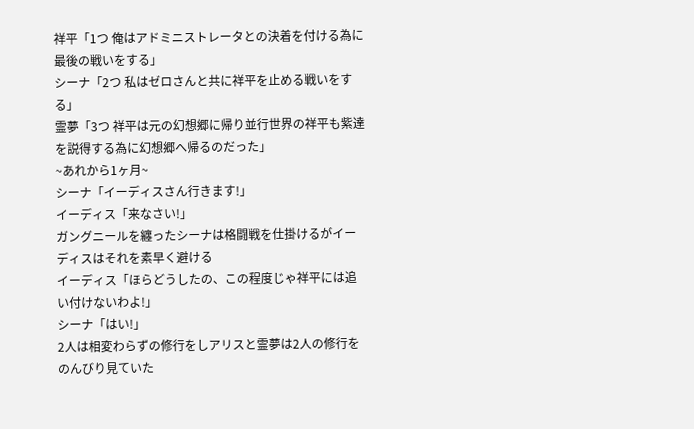祥平「1つ 俺はアドミニストレータとの決着を付ける為に最後の戦いをする」
シーナ「2つ 私はゼロさんと共に祥平を止める戦いをする」
霊夢「3つ 祥平は元の幻想郷に帰り並行世界の祥平も紫達を説得する為に幻想郷へ帰るのだった」
~あれから1ヶ月~
シーナ「イーディスさん行きます!」
イーディス「来なさい!」
ガングニールを纏ったシーナは格闘戦を仕掛けるがイーディスはそれを素早く避ける
イーディス「ほらどうしたの、この程度じゃ祥平には追い付けないわよ!」
シーナ「はい!」
2人は相変わらずの修行をしアリスと霊夢は2人の修行をのんびり見ていた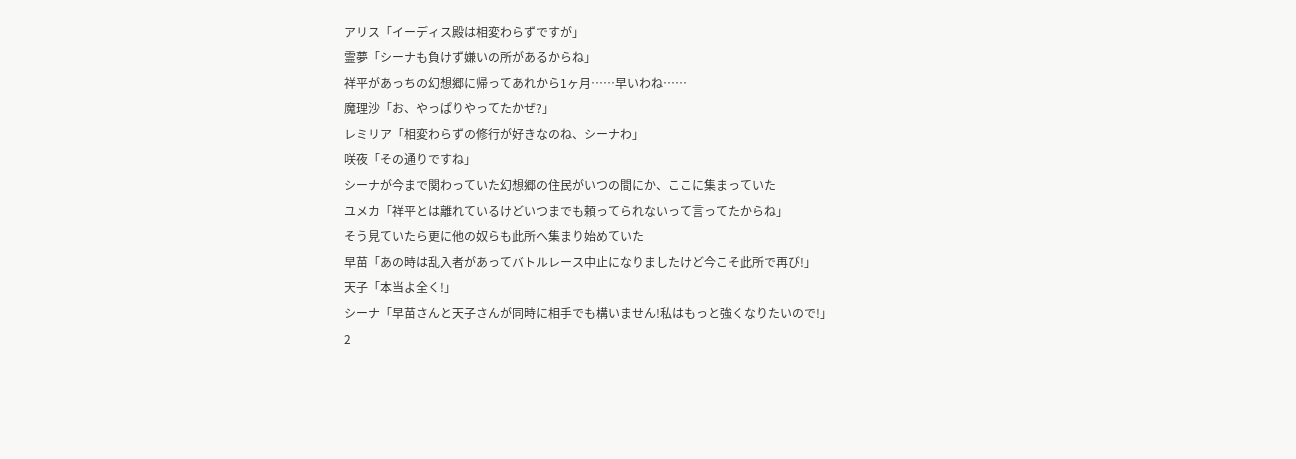アリス「イーディス殿は相変わらずですが」
霊夢「シーナも負けず嫌いの所があるからね」
祥平があっちの幻想郷に帰ってあれから1ヶ月……早いわね……
魔理沙「お、やっぱりやってたかぜ?」
レミリア「相変わらずの修行が好きなのね、シーナわ」
咲夜「その通りですね」
シーナが今まで関わっていた幻想郷の住民がいつの間にか、ここに集まっていた
ユメカ「祥平とは離れているけどいつまでも頼ってられないって言ってたからね」
そう見ていたら更に他の奴らも此所へ集まり始めていた
早苗「あの時は乱入者があってバトルレース中止になりましたけど今こそ此所で再び!」
天子「本当よ全く!」
シーナ「早苗さんと天子さんが同時に相手でも構いません!私はもっと強くなりたいので!」
2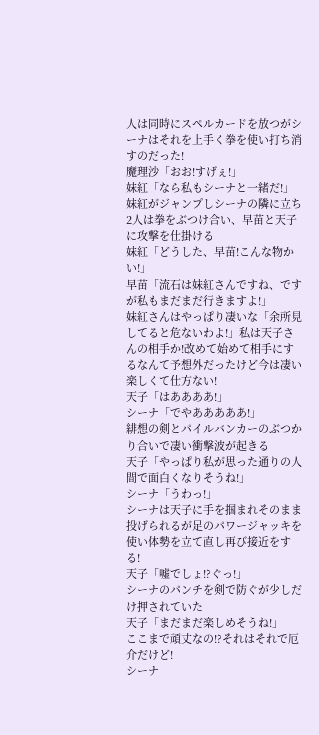人は同時にスペルカードを放つがシーナはそれを上手く拳を使い打ち消すのだった!
魔理沙「おお!すげぇ!」
妹紅「なら私もシーナと一緒だ!」
妹紅がジャンプしシーナの隣に立ち2人は拳をぶつけ合い、早苗と天子に攻撃を仕掛ける
妹紅「どうした、早苗!こんな物かい!」
早苗「流石は妹紅さんですね、ですが私もまだまだ行きますよ!」
妹紅さんはやっぱり凄いな「余所見してると危ないわよ!」私は天子さんの相手か!改めて始めて相手にするなんて予想外だったけど今は凄い楽しくて仕方ない!
天子「はああああ!」
シーナ「でやあああああ!」
緋想の剣とパイルバンカーのぶつかり合いで凄い衝撃波が起きる
天子「やっぱり私が思った通りの人間で面白くなりそうね!」
シーナ「うわっ!」
シーナは天子に手を掴まれそのまま投げられるが足のパワージャッキを使い体勢を立て直し再び接近をする!
天子「嘘でしょ!?ぐっ!」
シーナのパンチを剣で防ぐが少しだけ押されていた
天子「まだまだ楽しめそうね!」
ここまで頑丈なの!?それはそれで厄介だけど!
シーナ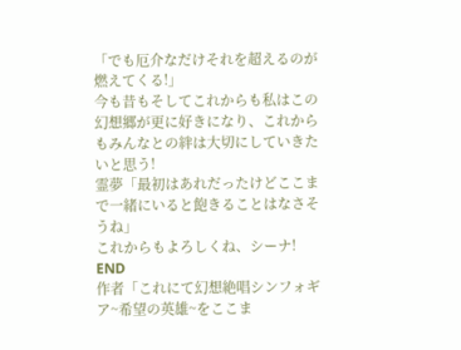「でも厄介なだけそれを超えるのが燃えてくる!」
今も昔もそしてこれからも私はこの幻想郷が更に好きになり、これからもみんなとの絆は大切にしていきたいと思う!
霊夢「最初はあれだったけどここまで一緒にいると飽きることはなさそうね」
これからもよろしくね、シーナ!
END
作者「これにて幻想絶唱シンフォギア~希望の英雄~をここま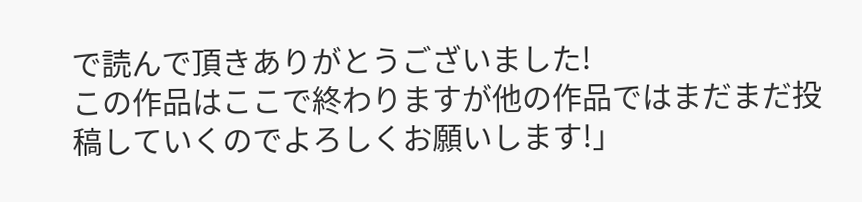で読んで頂きありがとうございました!
この作品はここで終わりますが他の作品ではまだまだ投稿していくのでよろしくお願いします!」